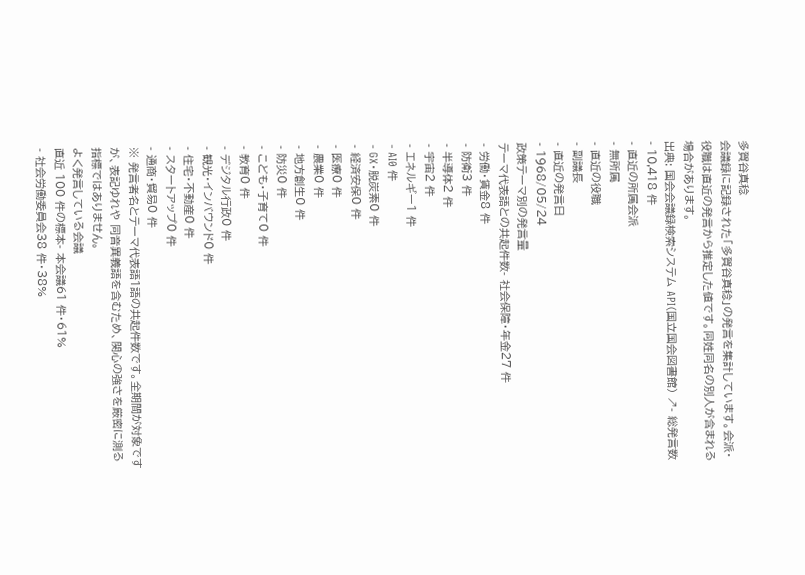多賀谷真稔
会議録に記録された「多賀谷真稔」の発言を集計しています。会派・役職は直近の発言から推定した値です。同姓同名の別人が含まれる場合があります。
出典: 国会会議録検索システム API(国立国会図書館) ↗- 総発言数
- 10,418 件
- 直近の所属会派
- 無所属
- 直近の役職
- 副議長
- 直近の発言日
- 1968/05/24
政策テーマ別の発言量
テーマ代表語との共起件数- 社会保障・年金27 件
- 労働・賃金8 件
- 防衛3 件
- 半導体2 件
- 宇宙2 件
- エネルギー1 件
- AI0 件
- GX・脱炭素0 件
- 経済安保0 件
- 医療0 件
- 農業0 件
- 地方創生0 件
- 防災0 件
- こども・子育て0 件
- 教育0 件
- デジタル行政0 件
- 観光・インバウンド0 件
- 住宅・不動産0 件
- スタートアップ0 件
- 通商・貿易0 件
※ 発言者名とテーマ代表語1語の共起件数です。全期間が対象ですが、表記ゆれや 同音異義語を含むため、関心の強さを厳密に測る指標ではありません。
よく発言している会議
直近 100 件の標本- 本会議61 件・61%
- 社会労働委員会38 件・38%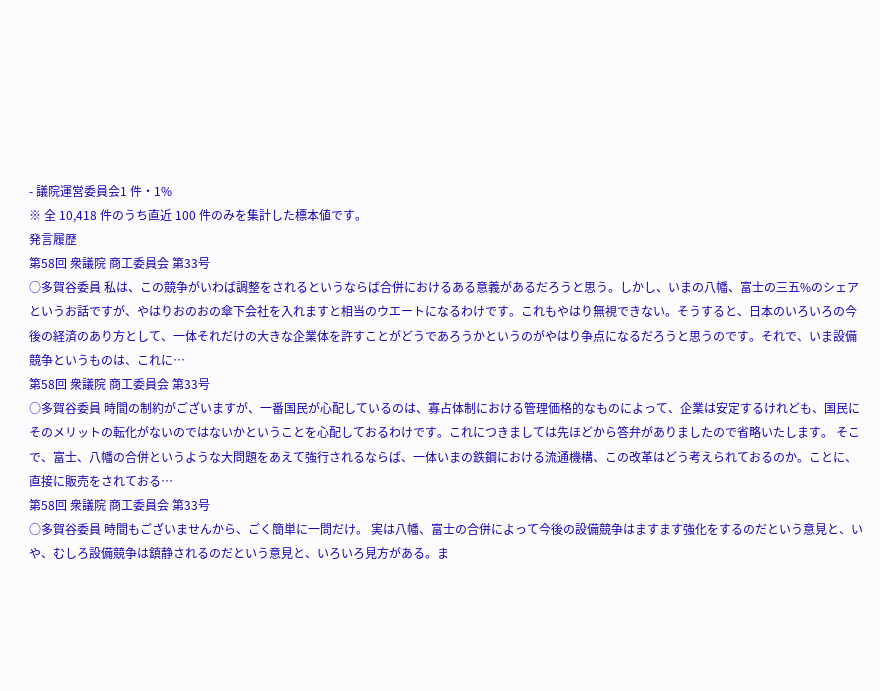- 議院運営委員会1 件・1%
※ 全 10,418 件のうち直近 100 件のみを集計した標本値です。
発言履歴
第58回 衆議院 商工委員会 第33号
○多賀谷委員 私は、この競争がいわば調整をされるというならば合併におけるある意義があるだろうと思う。しかし、いまの八幡、富士の三五%のシェアというお話ですが、やはりおのおの傘下会社を入れますと相当のウエートになるわけです。これもやはり無視できない。そうすると、日本のいろいろの今後の経済のあり方として、一体それだけの大きな企業体を許すことがどうであろうかというのがやはり争点になるだろうと思うのです。それで、いま設備競争というものは、これに…
第58回 衆議院 商工委員会 第33号
○多賀谷委員 時間の制約がございますが、一番国民が心配しているのは、寡占体制における管理価格的なものによって、企業は安定するけれども、国民にそのメリットの転化がないのではないかということを心配しておるわけです。これにつきましては先ほどから答弁がありましたので省略いたします。 そこで、富士、八幡の合併というような大問題をあえて強行されるならば、一体いまの鉄鋼における流通機構、この改革はどう考えられておるのか。ことに、直接に販売をされておる…
第58回 衆議院 商工委員会 第33号
○多賀谷委員 時間もございませんから、ごく簡単に一問だけ。 実は八幡、富士の合併によって今後の設備競争はますます強化をするのだという意見と、いや、むしろ設備競争は鎮静されるのだという意見と、いろいろ見方がある。ま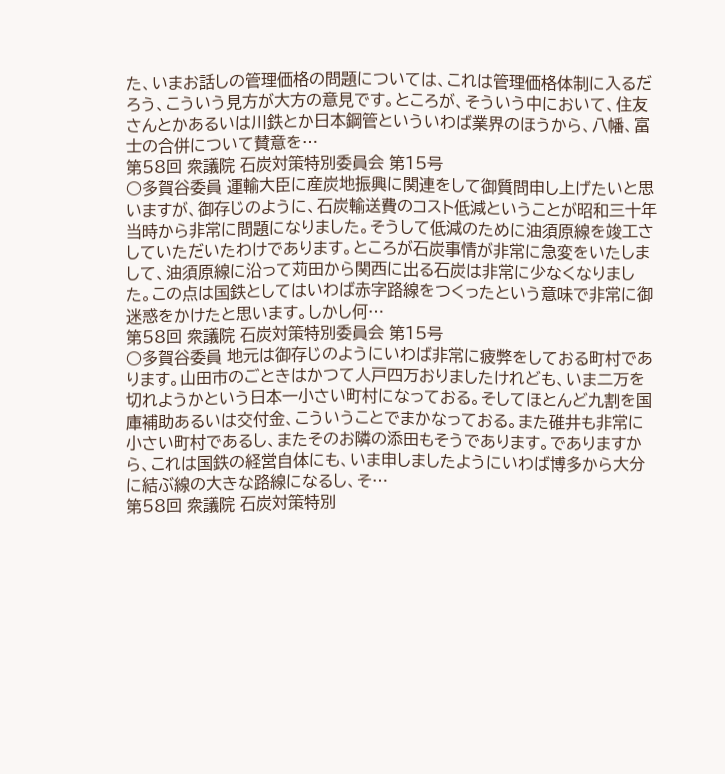た、いまお話しの管理価格の問題については、これは管理価格体制に入るだろう、こういう見方が大方の意見です。ところが、そういう中において、住友さんとかあるいは川鉄とか日本鋼管といういわば業界のほうから、八幡、富士の合併について賛意を…
第58回 衆議院 石炭対策特別委員会 第15号
○多賀谷委員 運輸大臣に産炭地振興に関連をして御質問申し上げたいと思いますが、御存じのように、石炭輸送費のコスト低減ということが昭和三十年当時から非常に問題になりました。そうして低減のために油須原線を竣工さしていただいたわけであります。ところが石炭事情が非常に急変をいたしまして、油須原線に沿って苅田から関西に出る石炭は非常に少なくなりました。この点は国鉄としてはいわば赤字路線をつくったという意味で非常に御迷惑をかけたと思います。しかし何…
第58回 衆議院 石炭対策特別委員会 第15号
○多賀谷委員 地元は御存じのようにいわば非常に疲弊をしておる町村であります。山田市のごときはかつて人戸四万おりましたけれども、いま二万を切れようかという日本一小さい町村になっておる。そしてほとんど九割を国庫補助あるいは交付金、こういうことでまかなっておる。また碓井も非常に小さい町村であるし、またそのお隣の添田もそうであります。でありますから、これは国鉄の経営自体にも、いま申しましたようにいわば博多から大分に結ぶ線の大きな路線になるし、そ…
第58回 衆議院 石炭対策特別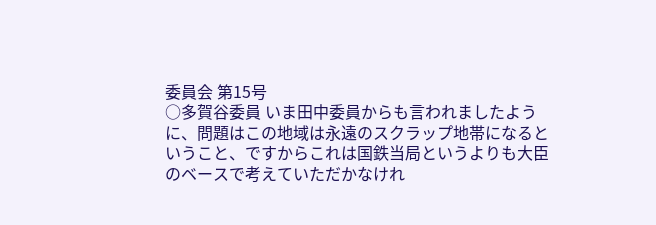委員会 第15号
○多賀谷委員 いま田中委員からも言われましたように、問題はこの地域は永遠のスクラップ地帯になるということ、ですからこれは国鉄当局というよりも大臣のベースで考えていただかなけれ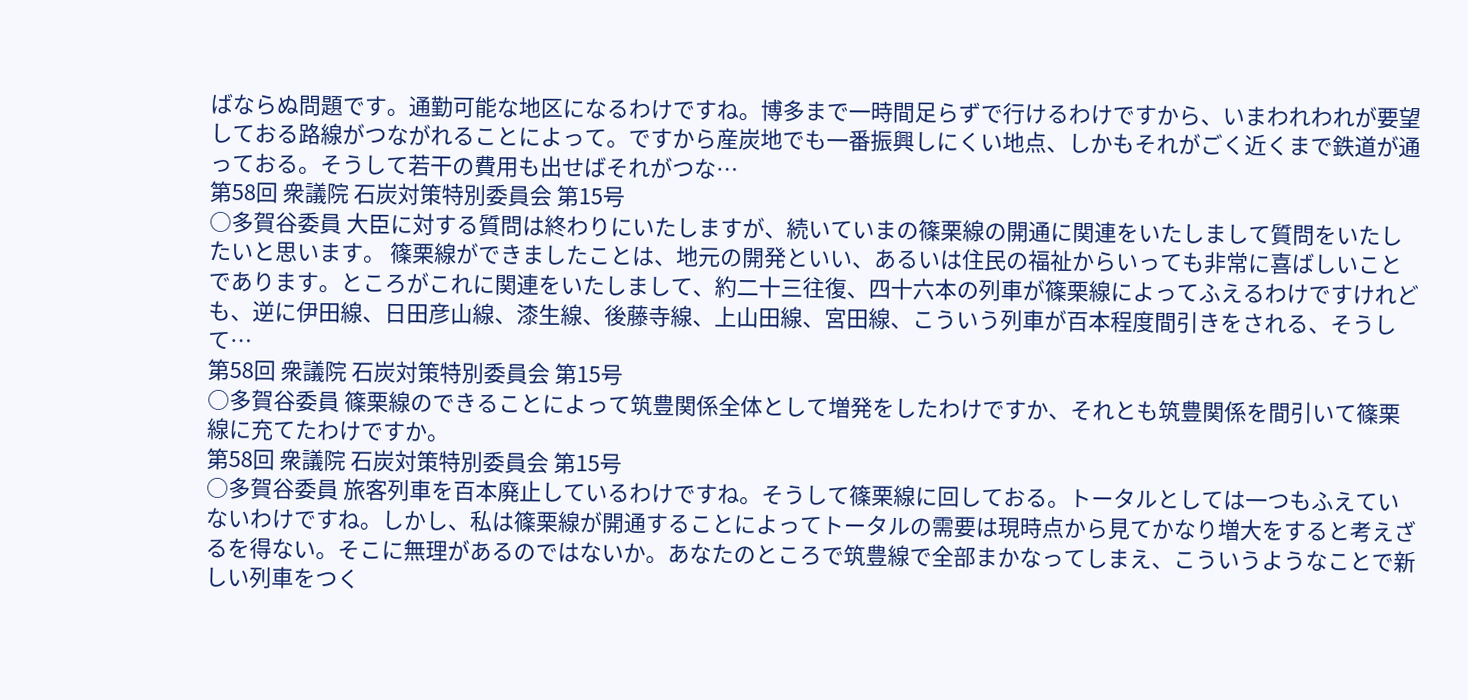ばならぬ問題です。通勤可能な地区になるわけですね。博多まで一時間足らずで行けるわけですから、いまわれわれが要望しておる路線がつながれることによって。ですから産炭地でも一番振興しにくい地点、しかもそれがごく近くまで鉄道が通っておる。そうして若干の費用も出せばそれがつな…
第58回 衆議院 石炭対策特別委員会 第15号
○多賀谷委員 大臣に対する質問は終わりにいたしますが、続いていまの篠栗線の開通に関連をいたしまして質問をいたしたいと思います。 篠栗線ができましたことは、地元の開発といい、あるいは住民の福祉からいっても非常に喜ばしいことであります。ところがこれに関連をいたしまして、約二十三往復、四十六本の列車が篠栗線によってふえるわけですけれども、逆に伊田線、日田彦山線、漆生線、後藤寺線、上山田線、宮田線、こういう列車が百本程度間引きをされる、そうして…
第58回 衆議院 石炭対策特別委員会 第15号
○多賀谷委員 篠栗線のできることによって筑豊関係全体として増発をしたわけですか、それとも筑豊関係を間引いて篠栗線に充てたわけですか。
第58回 衆議院 石炭対策特別委員会 第15号
○多賀谷委員 旅客列車を百本廃止しているわけですね。そうして篠栗線に回しておる。トータルとしては一つもふえていないわけですね。しかし、私は篠栗線が開通することによってトータルの需要は現時点から見てかなり増大をすると考えざるを得ない。そこに無理があるのではないか。あなたのところで筑豊線で全部まかなってしまえ、こういうようなことで新しい列車をつく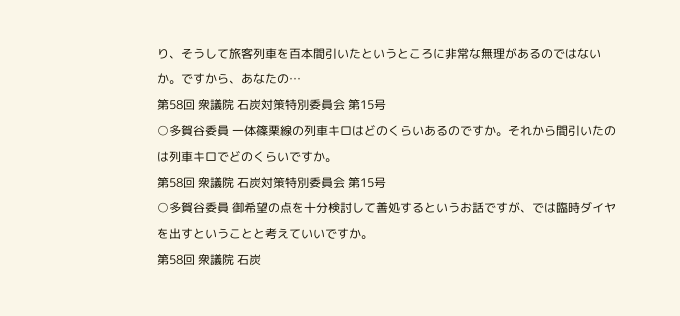り、そうして旅客列車を百本間引いたというところに非常な無理があるのではないか。ですから、あなたの…
第58回 衆議院 石炭対策特別委員会 第15号
○多賀谷委員 一体篠栗線の列車キロはどのくらいあるのですか。それから間引いたのは列車キロでどのくらいですか。
第58回 衆議院 石炭対策特別委員会 第15号
○多賀谷委員 御希望の点を十分検討して善処するというお話ですが、では臨時ダイヤを出すということと考えていいですか。
第58回 衆議院 石炭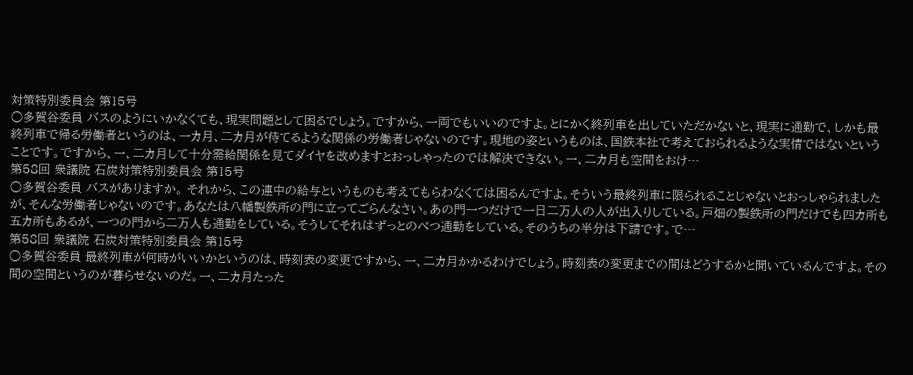対策特別委員会 第15号
○多賀谷委員 バスのようにいかなくても、現実問題として困るでしょう。ですから、一両でもいいのですよ。とにかく終列車を出していただかないと、現実に通勤で、しかも最終列車で帰る労働者というのは、一カ月、二カ月が待てるような関係の労働者じゃないのです。現地の姿というものは、国鉄本社で考えておられるような実情ではないということです。ですから、一、二カ月して十分需給関係を見てダイヤを改めますとおっしゃったのでは解決できない。一、二カ月も空間をおけ…
第58回 衆議院 石炭対策特別委員会 第15号
○多賀谷委員 バスがありますか。 それから、この連中の給与というものも考えてもらわなくては困るんですよ。そういう最終列車に限られることじゃないとおっしゃられましたが、そんな労働者じゃないのです。あなたは八幡製鉄所の門に立ってごらんなさい。あの門一つだけで一日二万人の人が出入りしている。戸畑の製鉄所の門だけでも四カ所も五カ所もあるが、一つの門から二万人も通勤をしている。そうしてそれはずっとのべつ通勤をしている。そのうちの半分は下請です。で…
第58回 衆議院 石炭対策特別委員会 第15号
○多賀谷委員 最終列車が何時がいいかというのは、時刻表の変更ですから、一、二カ月かかるわけでしょう。時刻表の変更までの間はどうするかと聞いているんですよ。その間の空間というのが暮らせないのだ。一、二カ月たった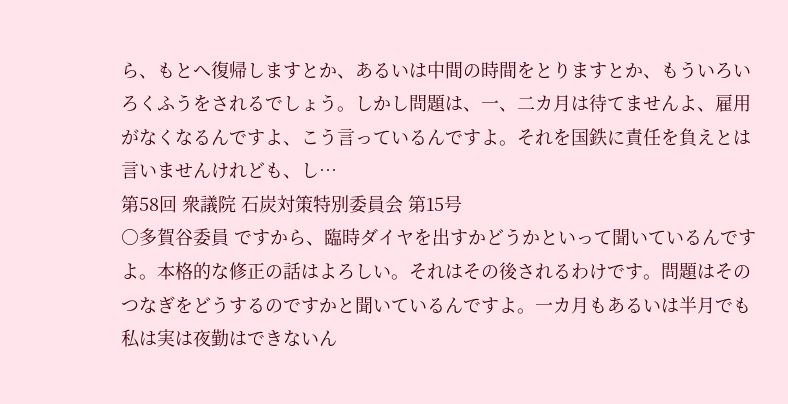ら、もとへ復帰しますとか、あるいは中間の時間をとりますとか、もういろいろくふうをされるでしょう。しかし問題は、一、二カ月は待てませんよ、雇用がなくなるんですよ、こう言っているんですよ。それを国鉄に責任を負えとは言いませんけれども、し…
第58回 衆議院 石炭対策特別委員会 第15号
○多賀谷委員 ですから、臨時ダイヤを出すかどうかといって聞いているんですよ。本格的な修正の話はよろしい。それはその後されるわけです。問題はそのつなぎをどうするのですかと聞いているんですよ。一カ月もあるいは半月でも私は実は夜勤はできないん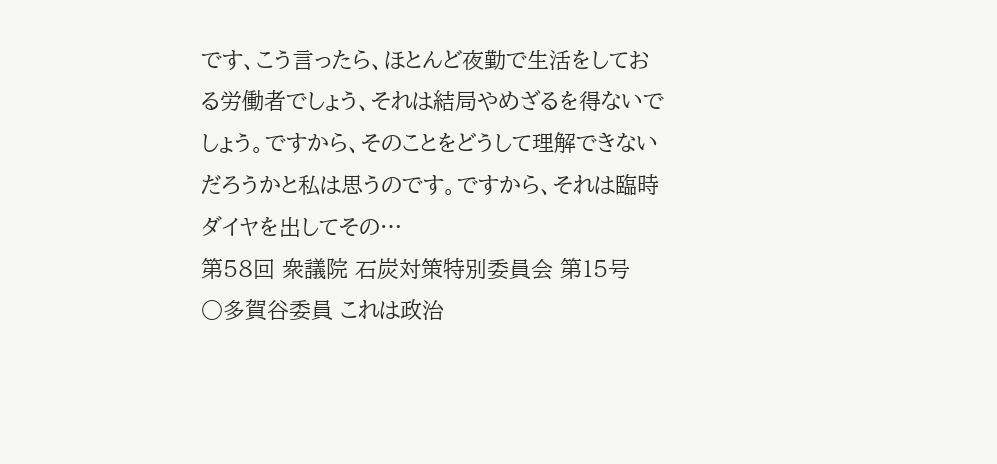です、こう言ったら、ほとんど夜勤で生活をしておる労働者でしょう、それは結局やめざるを得ないでしょう。ですから、そのことをどうして理解できないだろうかと私は思うのです。ですから、それは臨時ダイヤを出してその…
第58回 衆議院 石炭対策特別委員会 第15号
○多賀谷委員 これは政治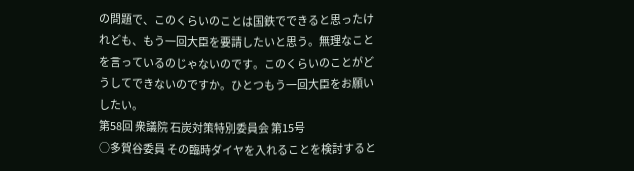の問題で、このくらいのことは国鉄でできると思ったけれども、もう一回大臣を要請したいと思う。無理なことを言っているのじゃないのです。このくらいのことがどうしてできないのですか。ひとつもう一回大臣をお願いしたい。
第58回 衆議院 石炭対策特別委員会 第15号
○多賀谷委員 その臨時ダイヤを入れることを検討すると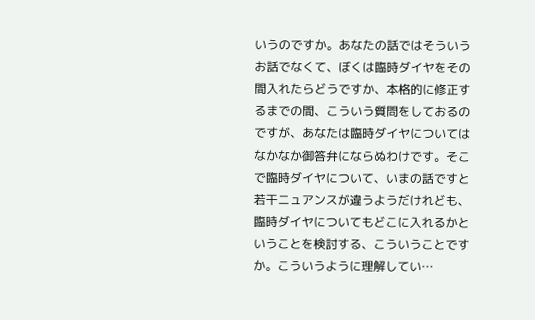いうのですか。あなたの話ではそういうお話でなくて、ぼくは臨時ダイヤをその間入れたらどうですか、本格的に修正するまでの間、こういう質問をしておるのですが、あなたは臨時ダイヤについてはなかなか御答弁にならぬわけです。そこで臨時ダイヤについて、いまの話ですと若干ニュアンスが違うようだけれども、臨時ダイヤについてもどこに入れるかということを検討する、こういうことですか。こういうように理解してい…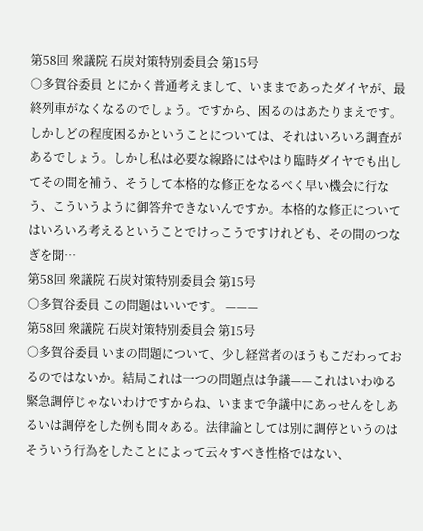第58回 衆議院 石炭対策特別委員会 第15号
○多賀谷委員 とにかく普通考えまして、いままであったダイヤが、最終列車がなくなるのでしょう。ですから、困るのはあたりまえです。しかしどの程度困るかということについては、それはいろいろ調査があるでしょう。しかし私は必要な線路にはやはり臨時ダイヤでも出してその間を補う、そうして本格的な修正をなるべく早い機会に行なう、こういうように御答弁できないんですか。本格的な修正についてはいろいろ考えるということでけっこうですけれども、その間のつなぎを聞…
第58回 衆議院 石炭対策特別委員会 第15号
○多賀谷委員 この問題はいいです。 ———
第58回 衆議院 石炭対策特別委員会 第15号
○多賀谷委員 いまの問題について、少し経営者のほうもこだわっておるのではないか。結局これは一つの問題点は争議——これはいわゆる緊急調停じゃないわけですからね、いままで争議中にあっせんをしあるいは調停をした例も間々ある。法律論としては別に調停というのはそういう行為をしたことによって云々すべき性格ではない、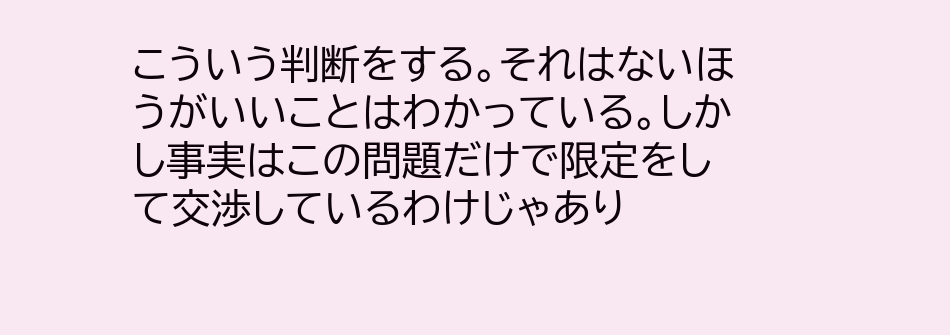こういう判断をする。それはないほうがいいことはわかっている。しかし事実はこの問題だけで限定をして交渉しているわけじゃあり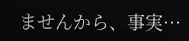ませんから、事実…